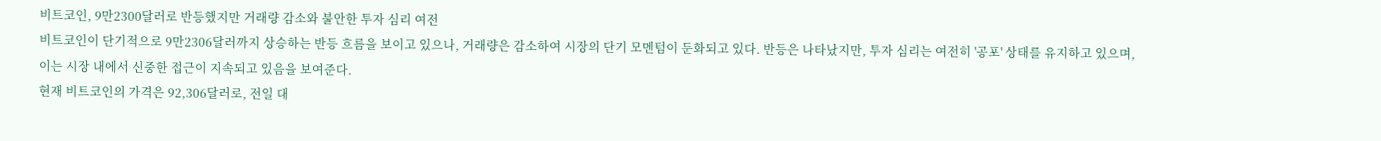비트코인, 9만2300달러로 반등했지만 거래량 감소와 불안한 투자 심리 여전
비트코인이 단기적으로 9만2306달러까지 상승하는 반등 흐름을 보이고 있으나, 거래량은 감소하여 시장의 단기 모멘텀이 둔화되고 있다. 반등은 나타났지만, 투자 심리는 여전히 '공포' 상태를 유지하고 있으며, 이는 시장 내에서 신중한 접근이 지속되고 있음을 보여준다.
현재 비트코인의 가격은 92,306달러로, 전일 대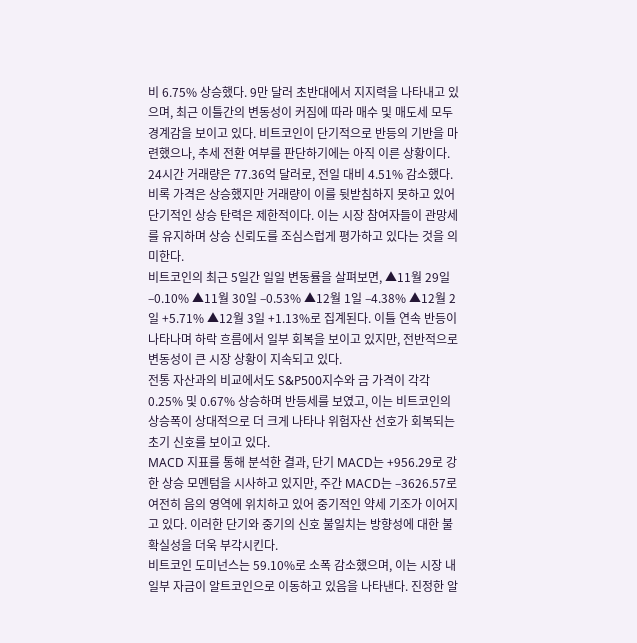비 6.75% 상승했다. 9만 달러 초반대에서 지지력을 나타내고 있으며, 최근 이틀간의 변동성이 커짐에 따라 매수 및 매도세 모두 경계감을 보이고 있다. 비트코인이 단기적으로 반등의 기반을 마련했으나, 추세 전환 여부를 판단하기에는 아직 이른 상황이다.
24시간 거래량은 77.36억 달러로, 전일 대비 4.51% 감소했다. 비록 가격은 상승했지만 거래량이 이를 뒷받침하지 못하고 있어 단기적인 상승 탄력은 제한적이다. 이는 시장 참여자들이 관망세를 유지하며 상승 신뢰도를 조심스럽게 평가하고 있다는 것을 의미한다.
비트코인의 최근 5일간 일일 변동률을 살펴보면, ▲11월 29일 –0.10% ▲11월 30일 –0.53% ▲12월 1일 –4.38% ▲12월 2일 +5.71% ▲12월 3일 +1.13%로 집계된다. 이틀 연속 반등이 나타나며 하락 흐름에서 일부 회복을 보이고 있지만, 전반적으로 변동성이 큰 시장 상황이 지속되고 있다.
전통 자산과의 비교에서도 S&P500지수와 금 가격이 각각 0.25% 및 0.67% 상승하며 반등세를 보였고, 이는 비트코인의 상승폭이 상대적으로 더 크게 나타나 위험자산 선호가 회복되는 초기 신호를 보이고 있다.
MACD 지표를 통해 분석한 결과, 단기 MACD는 +956.29로 강한 상승 모멘텀을 시사하고 있지만, 주간 MACD는 –3626.57로 여전히 음의 영역에 위치하고 있어 중기적인 약세 기조가 이어지고 있다. 이러한 단기와 중기의 신호 불일치는 방향성에 대한 불확실성을 더욱 부각시킨다.
비트코인 도미넌스는 59.10%로 소폭 감소했으며, 이는 시장 내 일부 자금이 알트코인으로 이동하고 있음을 나타낸다. 진정한 알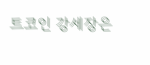트코인 강세장은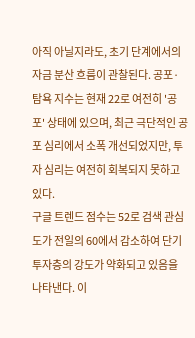아직 아닐지라도, 초기 단계에서의 자금 분산 흐름이 관찰된다. 공포·탐욕 지수는 현재 22로 여전히 '공포' 상태에 있으며, 최근 극단적인 공포 심리에서 소폭 개선되었지만, 투자 심리는 여전히 회복되지 못하고 있다.
구글 트렌드 점수는 52로 검색 관심도가 전일의 60에서 감소하여 단기 투자층의 강도가 약화되고 있음을 나타낸다. 이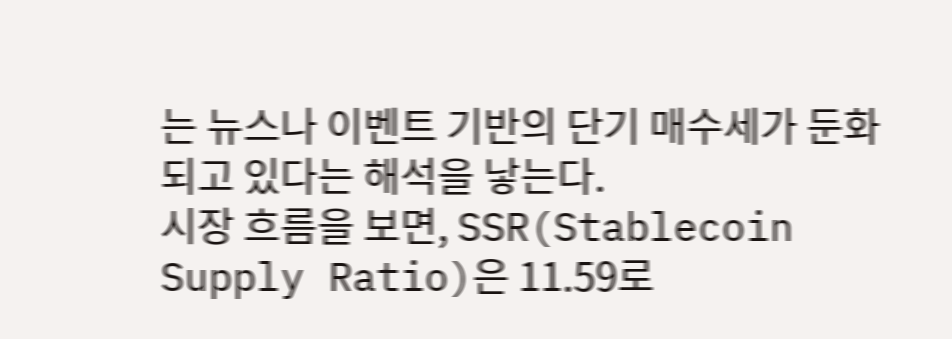는 뉴스나 이벤트 기반의 단기 매수세가 둔화되고 있다는 해석을 낳는다.
시장 흐름을 보면, SSR(Stablecoin Supply Ratio)은 11.59로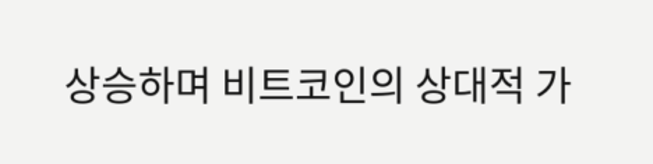상승하며 비트코인의 상대적 가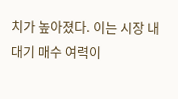치가 높아졌다. 이는 시장 내 대기 매수 여력이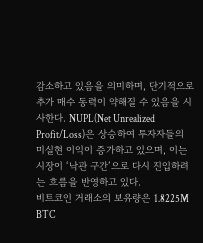감소하고 있음을 의미하며, 단기적으로 추가 매수 동력이 약해질 수 있음을 시사한다. NUPL(Net Unrealized Profit/Loss)은 상승하여 투자자들의 미실현 이익이 증가하고 있으며, 이는 시장이 ‘낙관 구간’으로 다시 진입하려는 흐름을 반영하고 있다.
비트코인 거래소의 보유량은 1.8225M BTC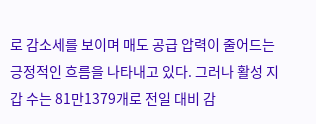로 감소세를 보이며 매도 공급 압력이 줄어드는 긍정적인 흐름을 나타내고 있다. 그러나 활성 지갑 수는 81만1379개로 전일 대비 감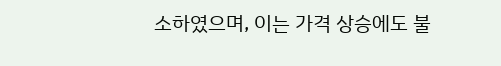소하였으며, 이는 가격 상승에도 불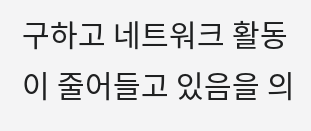구하고 네트워크 활동이 줄어들고 있음을 의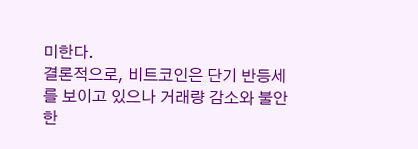미한다.
결론적으로, 비트코인은 단기 반등세를 보이고 있으나 거래량 감소와 불안한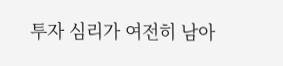투자 심리가 여전히 남아